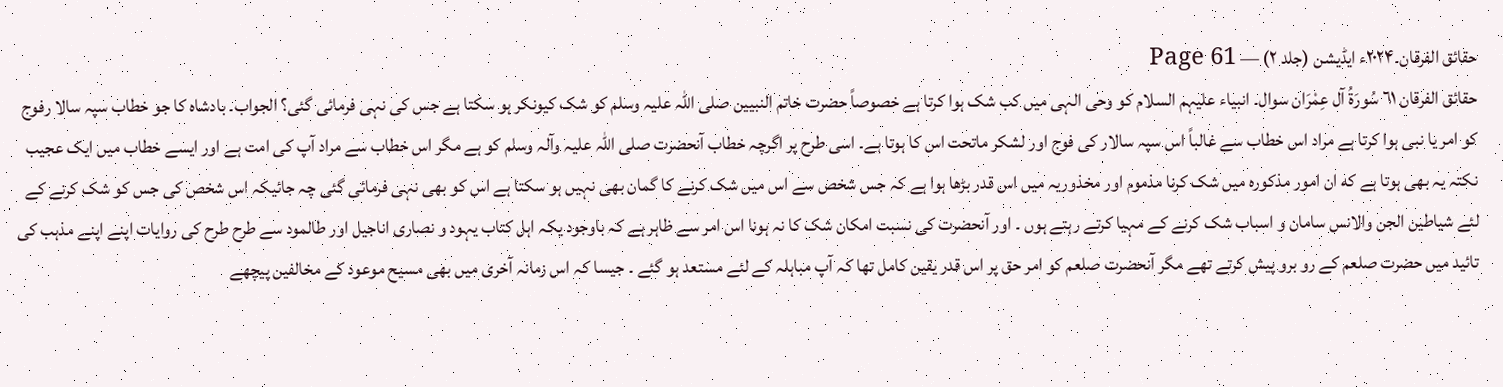حقائق الفرقان۔۲۰۲۴ء ایڈیشن (جلد ۲) — Page 61
حقائق الفرقان ٦١ سُورَةُ آل عِمْرَان سوال۔ انبیاء علیہم السلام کو وحی الہی میں کب شک ہوا کرتا ہے خصوصاً حضرت خاتم النبیین صلی اللہ علیہ وسلم کو شک کیونکر ہو سکتا ہے جس کی نہی فرمائی گئی؟ الجواب۔ بادشاہ کا جو خطاب سپہ سالا رفوج کو امر یا نبی ہوا کرتا ہے مراد اس خطاب سے غالباً اس سپہ سالار کی فوج اور لشکر ماتحت اس کا ہوتا ہے۔ اسی طرح پر اگرچہ خطاب آنحضرت صلی اللہ علیہ وآلہ وسلم کو ہے مگر اس خطاب سے مراد آپ کی امت ہے اور ایسے خطاب میں ایک عجیب نکتہ یہ بھی ہوتا ہے که ان امور مذکورہ میں شک کرنا مذموم اور مخذوریہ میں اس قدر بڑھا ہوا ہے کہ جس شخص سے اس میں شک کرنے کا گمان بھی نہیں ہو سکتا ہے اس کو بھی نہی فرمائی گئی چہ جائیکہ اس شخص کی جس کو شک کرنے کے لئے شیاطین الجن والانس سامان و اسباب شک کرنے کے مہیا کرتے رہتے ہوں ۔ اور آنحضرت کی نسبت امکان شک کا نہ ہونا اس امر سے ظاہر ہے کہ باوجود یکہ اہل کتاب یہود و نصاری اناجیل اور طالمود سے طرح طرح کی روایات اپنے اپنے مذہب کی تائید میں حضرت صلعم کے رو برو پیش کرتے تھے مگر آنحضرت صلعم کو امر حق پر اس قدر یقین کامل تھا کہ آپ مباہلہ کے لئے مستعد ہو گئے ۔ جیسا کہ اس زمانہ آخری میں بھی مسیح موعود کے مخالفین پیچھے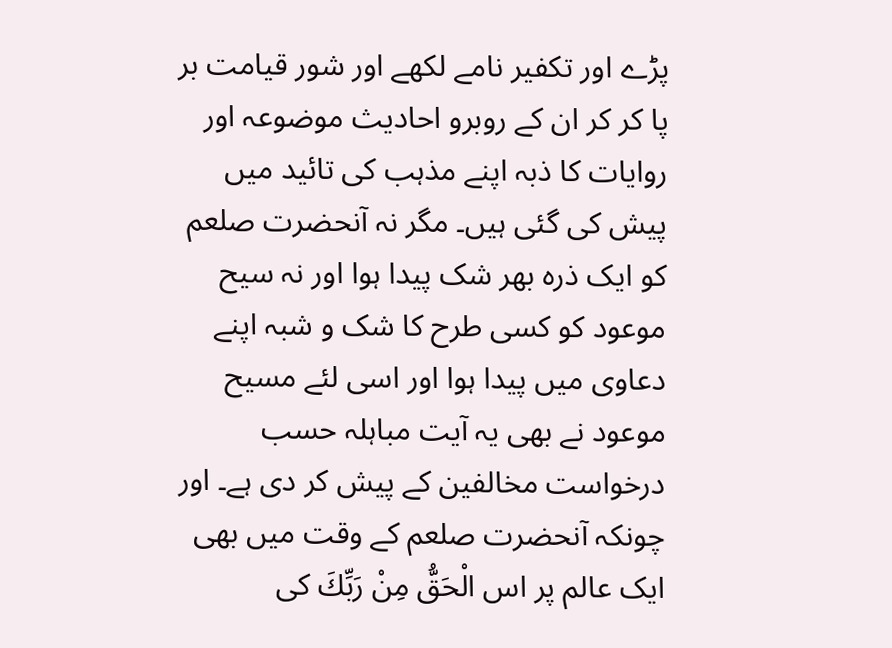پڑے اور تکفیر نامے لکھے اور شور قیامت بر پا کر کر ان کے روبرو احادیث موضوعہ اور روایات کا ذبہ اپنے مذہب کی تائید میں پیش کی گئی ہیں۔ مگر نہ آنحضرت صلعم کو ایک ذرہ بھر شک پیدا ہوا اور نہ سیح موعود کو کسی طرح کا شک و شبہ اپنے دعاوی میں پیدا ہوا اور اسی لئے مسیح موعود نے بھی یہ آیت مباہلہ حسب درخواست مخالفین کے پیش کر دی ہے۔ اور چونکہ آنحضرت صلعم کے وقت میں بھی ایک عالم پر اس الْحَقُّ مِنْ رَبِّكَ کی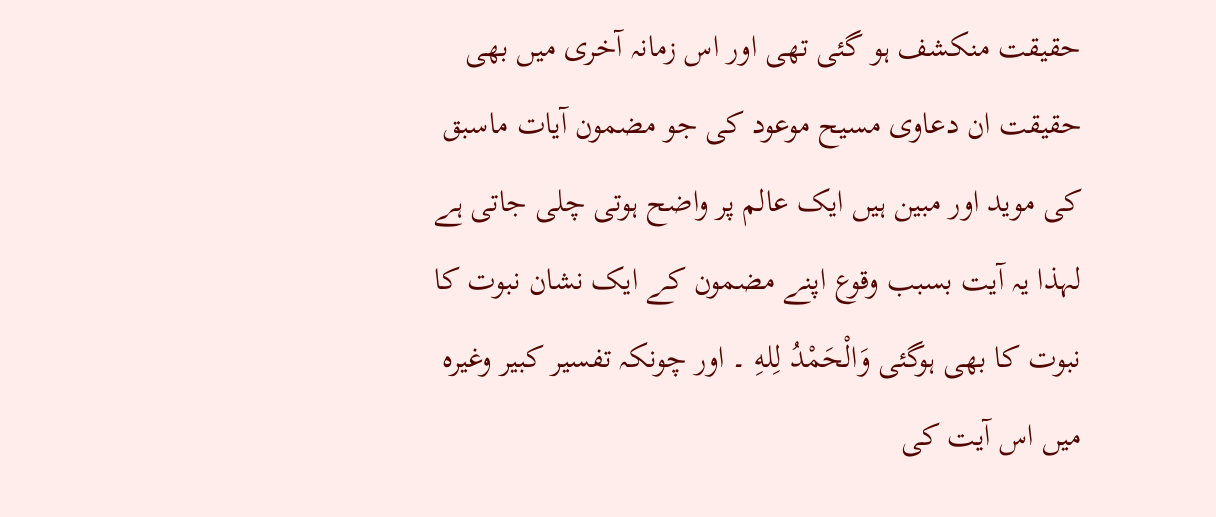حقیقت منکشف ہو گئی تھی اور اس زمانہ آخری میں بھی حقیقت ان دعاوی مسیح موعود کی جو مضمون آیات ماسبق کی موید اور مبین ہیں ایک عالم پر واضح ہوتی چلی جاتی ہے لہذا یہ آیت بسبب وقوع اپنے مضمون کے ایک نشان نبوت کا نبوت کا بھی ہوگئی وَالْحَمْدُ لِلهِ ۔ اور چونکہ تفسیر کبیر وغیرہ میں اس آیت کی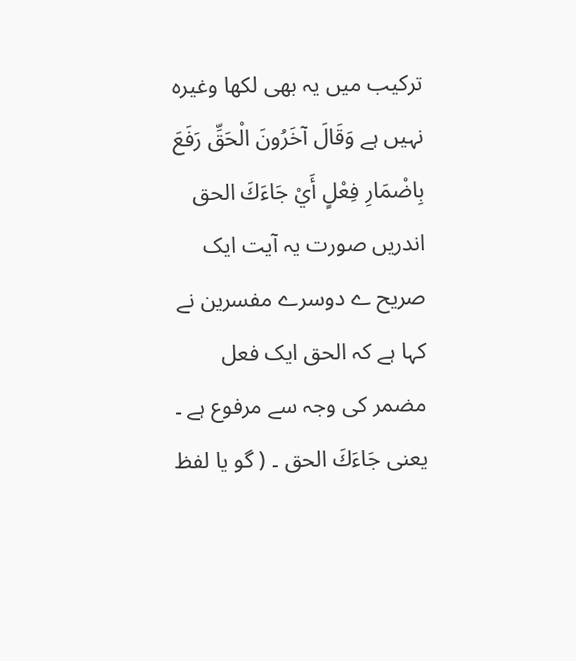ترکیب میں یہ بھی لکھا وغیرہ نہیں ہے وَقَالَ آخَرُونَ الْحَقِّ رَفَعَ بِاضْمَارِ فِعْلٍ أَيْ جَاءَكَ الحق اندریں صورت یہ آیت ایک صریح ے دوسرے مفسرین نے کہا ہے کہ الحق ایک فعل مضمر کی وجہ سے مرفوع ہے ۔ یعنی جَاءَكَ الحق ۔ ( گو یا لفظ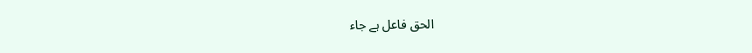الحق فاعل ہے جاء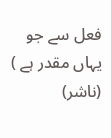فعل سے جو یہاں مقدر ہے ) (ناشر)